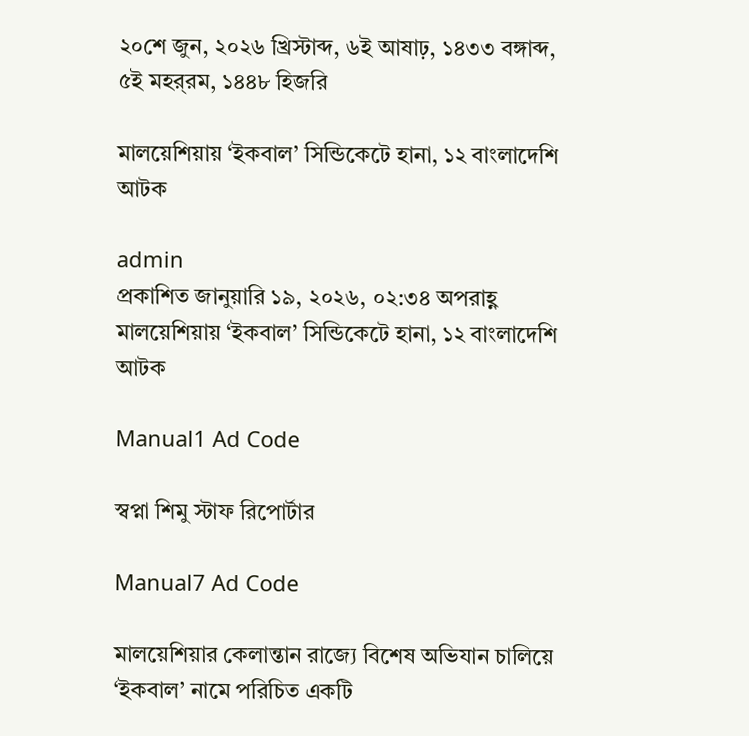২০শে জুন, ২০২৬ খ্রিস্টাব্দ, ৬ই আষাঢ়, ১৪৩৩ বঙ্গাব্দ, ৫ই মহর্‌রম, ১৪৪৮ হিজরি

মালয়েশিয়ায় ‘ইকবাল’ সিন্ডিকেটে হানা, ১২ বাংলাদেশি আটক

admin
প্রকাশিত জানুয়ারি ১৯, ২০২৬, ০২:৩৪ অপরাহ্ণ
মালয়েশিয়ায় ‘ইকবাল’ সিন্ডিকেটে হানা, ১২ বাংলাদেশি আটক

Manual1 Ad Code

স্বপ্না শিমু স্টাফ রিপোর্টার

Manual7 Ad Code

মালয়েশিয়ার কেলান্তান রাজ্যে বিশেষ অভিযান চালিয়ে ‘ইকবাল’ নামে পরিচিত একটি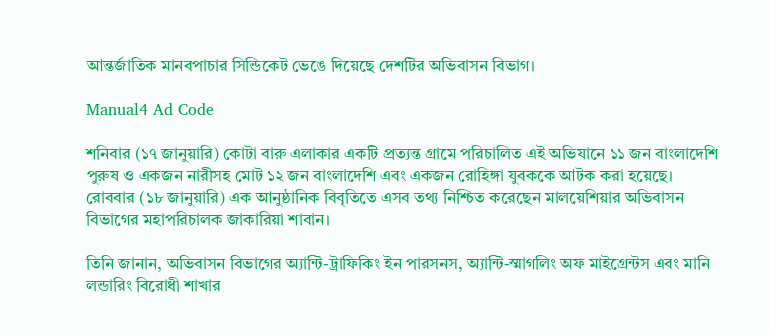আন্তর্জাতিক মানবপাচার সিন্ডিকেট ভেঙে দিয়েছে দেশটির অভিবাসন বিভাগ।

Manual4 Ad Code

শনিবার (১৭ জানুয়ারি) কোটা বারু এলাকার একটি প্রত্যন্ত গ্রামে পরিচালিত এই অভিযানে ১১ জন বাংলাদেশি পুরুষ ও একজন নারীসহ মোট ১২ জন বাংলাদেশি এবং একজন রোহিঙ্গা যুবককে আটক করা হয়েছে।
রোববার (১৮ জানুয়ারি) এক আনুষ্ঠানিক বিবৃতিতে এসব তথ্য নিশ্চিত করেছেন মালয়েশিয়ার অভিবাসন বিভাগের মহাপরিচালক জাকারিয়া শাবান।

তিনি জানান, অভিবাসন বিভাগের অ্যান্টি-ট্রাফিকিং ইন পারসনস, অ্যান্টি-স্মাগলিং অফ মাইগ্রেন্টস এবং মানি লন্ডারিং বিরোধী শাখার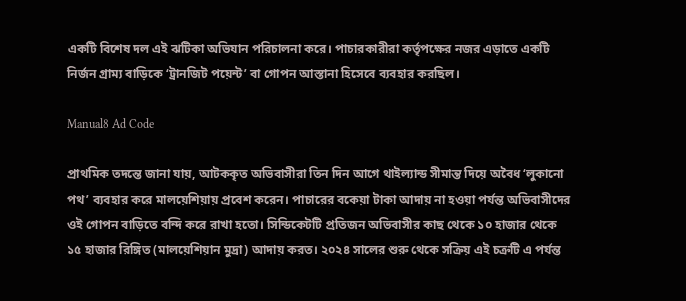একটি বিশেষ দল এই ঝটিকা অভিযান পরিচালনা করে। পাচারকারীরা কর্তৃপক্ষের নজর এড়াতে একটি নির্জন গ্রাম্য বাড়িকে ‘ট্রানজিট পয়েন্ট’ বা গোপন আস্তানা হিসেবে ব্যবহার করছিল।

Manual8 Ad Code

প্রাথমিক তদন্তে জানা যায়, আটককৃত অভিবাসীরা তিন দিন আগে থাইল্যান্ড সীমান্ত দিয়ে অবৈধ ‘লুকানো পথ’ ব্যবহার করে মালয়েশিয়ায় প্রবেশ করেন। পাচারের বকেয়া টাকা আদায় না হওয়া পর্যন্ত অভিবাসীদের ওই গোপন বাড়িতে বন্দি করে রাখা হতো। সিন্ডিকেটটি প্রতিজন অভিবাসীর কাছ থেকে ১০ হাজার থেকে ১৫ হাজার রিঙ্গিত (মালয়েশিয়ান মুদ্রা) আদায় করত। ২০২৪ সালের শুরু থেকে সক্রিয় এই চক্রটি এ পর্যন্ত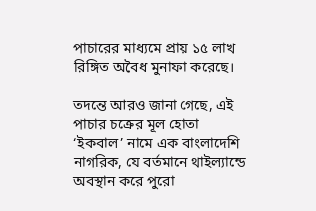পাচারের মাধ্যমে প্রায় ১৫ লাখ রিঙ্গিত অবৈধ মুনাফা করেছে।

তদন্তে আরও জানা গেছে, এই পাচার চক্রের মূল হোতা ‘ইকবাল’ নামে এক বাংলাদেশি নাগরিক, যে বর্তমানে থাইল্যান্ডে অবস্থান করে পুরো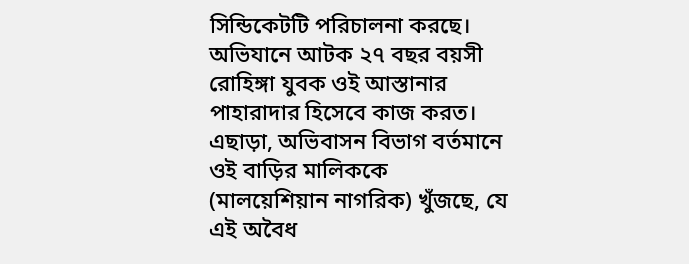সিন্ডিকেটটি পরিচালনা করছে। অভিযানে আটক ২৭ বছর বয়সী রোহিঙ্গা যুবক ওই আস্তানার পাহারাদার হিসেবে কাজ করত।
এছাড়া, অভিবাসন বিভাগ বর্তমানে ওই বাড়ির মালিককে (মালয়েশিয়ান নাগরিক) খুঁজছে, যে এই অবৈধ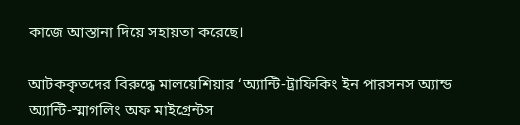কাজে আস্তানা দিয়ে সহায়তা করেছে।

আটককৃতদের বিরুদ্ধে মালয়েশিয়ার ‘অ্যান্টি-ট্রাফিকিং ইন পারসনস অ্যান্ড অ্যান্টি-স্মাগলিং অফ মাইগ্রেন্টস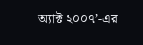অ্যাক্ট ২০০৭’-এর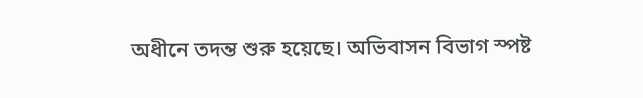অধীনে তদন্ত শুরু হয়েছে। অভিবাসন বিভাগ স্পষ্ট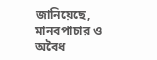জানিয়েছে, মানবপাচার ও অবৈধ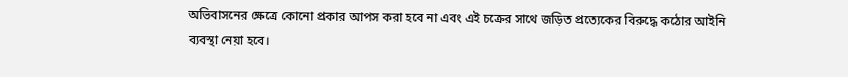অভিবাসনের ক্ষেত্রে কোনো প্রকার আপস করা হবে না এবং এই চক্রের সাথে জড়িত প্রত্যেকের বিরুদ্ধে কঠোর আইনি ব্যবস্থা নেয়া হবে।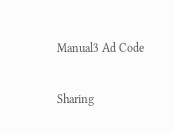Manual3 Ad Code

Sharing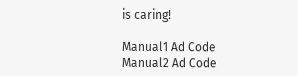is caring!

Manual1 Ad Code
Manual2 Ad Code